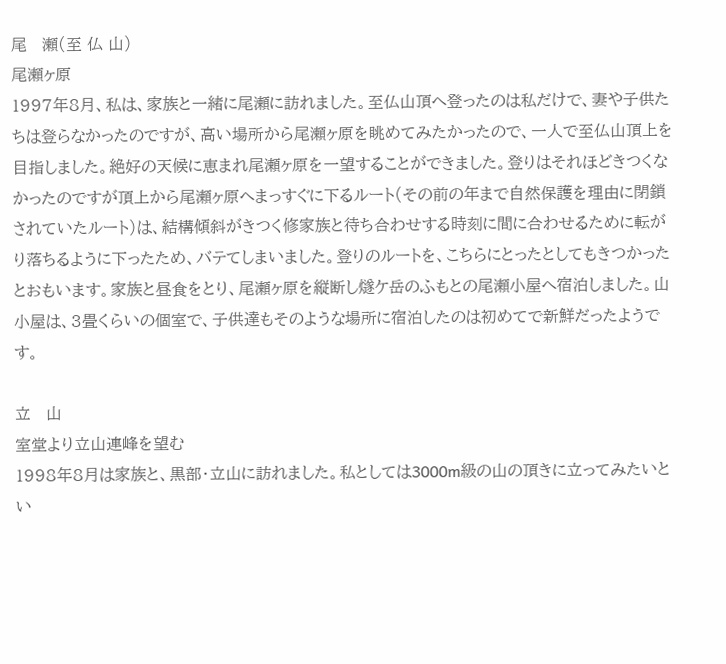尾   瀬(至 仏 山)
尾瀬ヶ原
1997年8月、私は、家族と一緒に尾瀬に訪れました。至仏山頂へ登ったのは私だけで、妻や子供たちは登らなかったのですが、高い場所から尾瀬ヶ原を眺めてみたかったので、一人で至仏山頂上を目指しました。絶好の天候に恵まれ尾瀬ヶ原を一望することができました。登りはそれほどきつくなかったのですが頂上から尾瀬ヶ原へまっすぐに下るルート(その前の年まで自然保護を理由に閉鎖されていたルート)は、結構傾斜がきつく修家族と待ち合わせする時刻に間に合わせるために転がり落ちるように下ったため、バテてしまいました。登りのルートを、こちらにとったとしてもきつかったとおもいます。家族と昼食をとり、尾瀬ヶ原を縦断し燧ケ岳のふもとの尾瀬小屋へ宿泊しました。山小屋は、3畳くらいの個室で、子供達もそのような場所に宿泊したのは初めてで新鮮だったようです。

立   山
室堂より立山連峰を望む
1998年8月は家族と、黒部・立山に訪れました。私としては3000m級の山の頂きに立ってみたいとい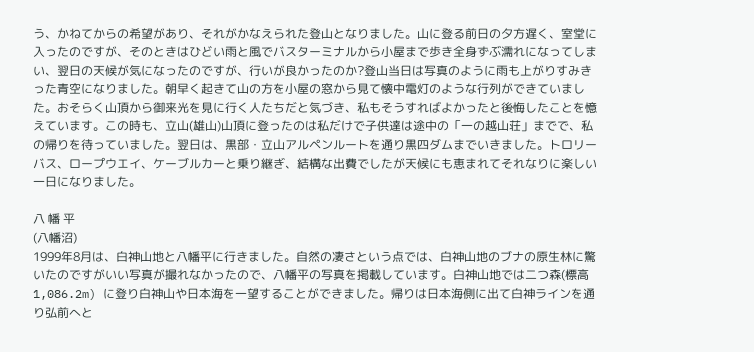う、かねてからの希望があり、それがかなえられた登山となりました。山に登る前日の夕方遅く、室堂に入ったのですが、そのときはひどい雨と風でバスターミナルから小屋まで歩き全身ずぶ濡れになってしまい、翌日の天候が気になったのですが、行いが良かったのか?登山当日は写真のように雨も上がりすみきった青空になりました。朝早く起きて山の方を小屋の窓から見て懐中電灯のような行列ができていました。おそらく山頂から御来光を見に行く人たちだと気づき、私もそうすればよかったと後悔したことを憶えています。この時も、立山(雄山)山頂に登ったのは私だけで子供達は途中の「一の越山荘」までで、私の帰りを待っていました。翌日は、黒部・立山アルペンルートを通り黒四ダムまでいきました。トロリーバス、ロープウエイ、ケーブルカーと乗り継ぎ、結構な出費でしたが天候にも恵まれてそれなりに楽しい一日になりました。

八 幡 平
(八幡沼)
1999年8月は、白神山地と八幡平に行きました。自然の凄さという点では、白神山地のブナの原生林に驚いたのですがいい写真が撮れなかったので、八幡平の写真を掲載しています。白神山地では二つ森(標高1,086.2m) に登り白神山や日本海を一望することができました。帰りは日本海側に出て白神ラインを通り弘前へと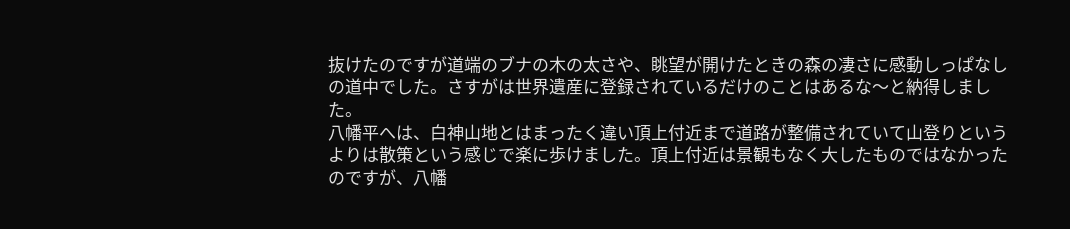抜けたのですが道端のブナの木の太さや、眺望が開けたときの森の凄さに感動しっぱなしの道中でした。さすがは世界遺産に登録されているだけのことはあるな〜と納得しました。
八幡平へは、白神山地とはまったく違い頂上付近まで道路が整備されていて山登りというよりは散策という感じで楽に歩けました。頂上付近は景観もなく大したものではなかったのですが、八幡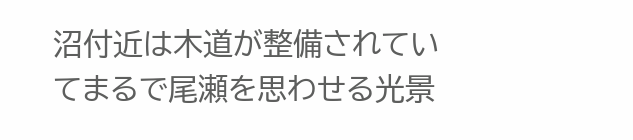沼付近は木道が整備されていてまるで尾瀬を思わせる光景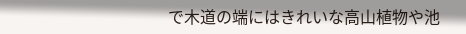で木道の端にはきれいな高山植物や池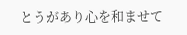とうがあり心を和ませて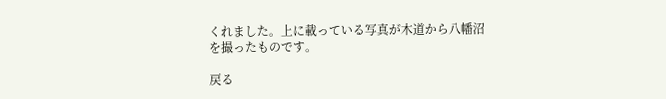くれました。上に載っている写真が木道から八幡沼を撮ったものです。

戻る